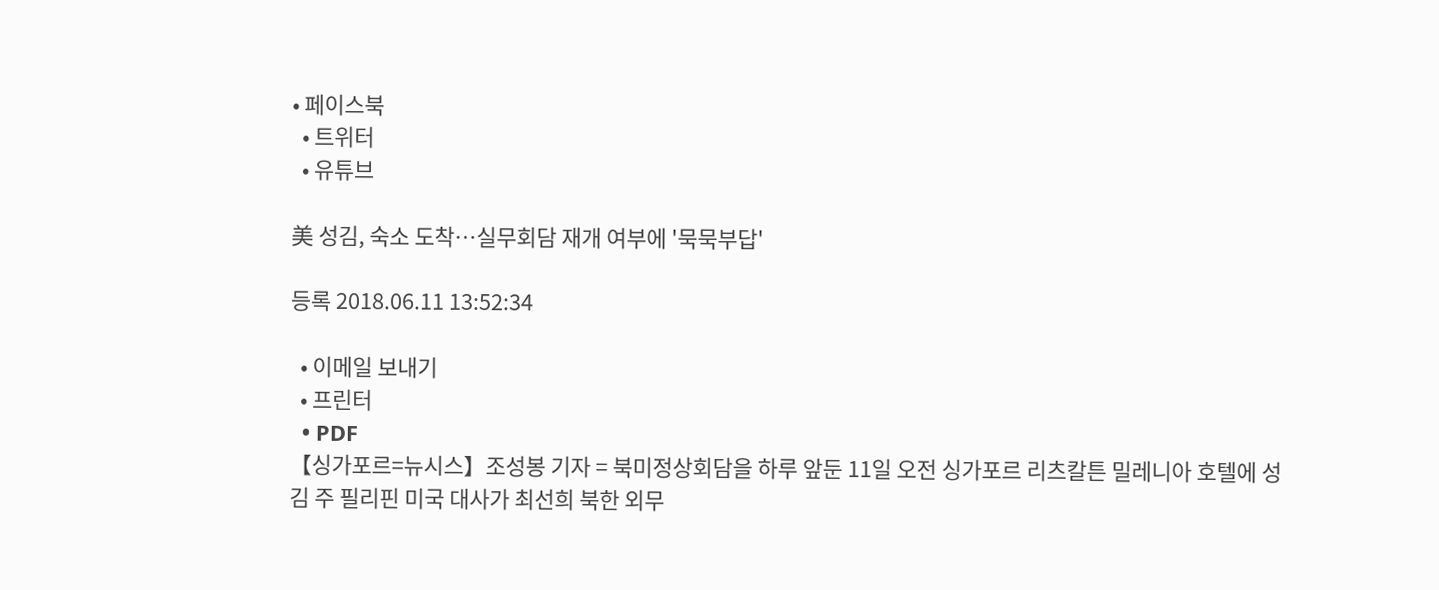• 페이스북
  • 트위터
  • 유튜브

美 성김, 숙소 도착…실무회담 재개 여부에 '묵묵부답'

등록 2018.06.11 13:52:34

  • 이메일 보내기
  • 프린터
  • PDF
【싱가포르=뉴시스】조성봉 기자 = 북미정상회담을 하루 앞둔 11일 오전 싱가포르 리츠칼튼 밀레니아 호텔에 성김 주 필리핀 미국 대사가 최선희 북한 외무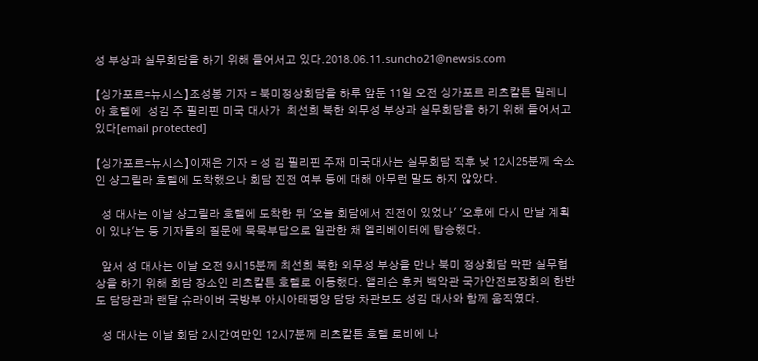성 부상과 실무회담을 하기 위해 들어서고 있다.2018.06.11.suncho21@newsis.com

【싱가포르=뉴시스】조성봉 기자 = 북미정상회담을 하루 앞둔 11일 오전 싱가포르 리츠칼튼 밀레니아 호텔에  성김 주 필리핀 미국 대사가  최선희 북한 외무성 부상과 실무회담을 하기 위해 들어서고 있다[email protected]

【싱가포르=뉴시스】이재은 기자 = 성 김 필리핀 주재 미국대사는 실무회담 직후 낮 12시25분께 숙소인 샹그릴라 호텔에 도착했으나 회담 진전 여부 등에 대해 아무런 말도 하지 않았다.

  성 대사는 이날 샹그릴라 호텔에 도착한 뒤 '오늘 회담에서 진전이 있었나' '오후에 다시 만날 계획이 있냐'는 등 기자들의 질문에 묵묵부답으로 일관한 채 엘리베이터에 탑승했다.

  앞서 성 대사는 이날 오전 9시15분께 최선희 북한 외무성 부상을 만나 북미 정상회담 막판 실무협상을 하기 위해 회담 장소인 리츠칼튼 호텔로 이동했다. 앨리슨 후커 백악관 국가안전보장회의 한반도 담당관과 랜달 슈라이버 국방부 아시아태평양 담당 차관보도 성김 대사와 함께 움직였다.

  성 대사는 이날 회담 2시간여만인 12시7분께 리츠칼튼 호텔 로비에 나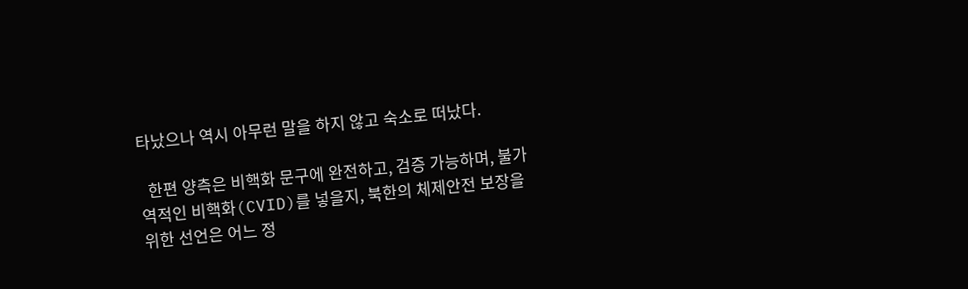타났으나 역시 아무런 말을 하지 않고 숙소로 떠났다.

  한편 양측은 비핵화 문구에 완전하고, 검증 가능하며, 불가역적인 비핵화(CVID)를 넣을지, 북한의 체제안전 보장을 위한 선언은 어느 정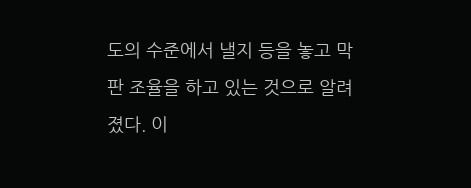도의 수준에서 낼지 등을 놓고 막판 조율을 하고 있는 것으로 알려졌다. 이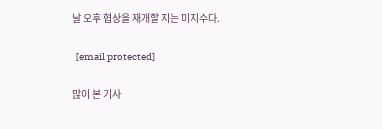날 오후 협상을 재개할 지는 미지수다.

  [email protected]

많이 본 기사